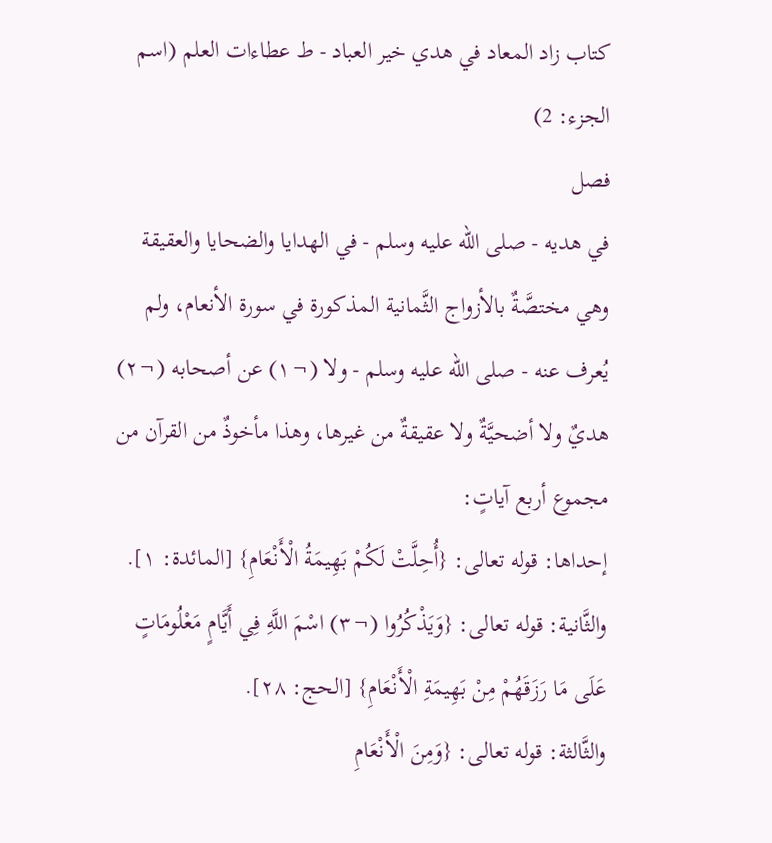كتاب زاد المعاد في هدي خير العباد - ط عطاءات العلم (اسم الجزء: 2)
فصل
في هديه - صلى الله عليه وسلم - في الهدايا والضحايا والعقيقة
وهي مختصَّةٌ بالأزواج الثَّمانية المذكورة في سورة الأنعام، ولم يُعرف عنه - صلى الله عليه وسلم - ولا (¬١) عن أصحابه (¬٢) هديٌ ولا أضحيَّةٌ ولا عقيقةٌ من غيرها، وهذا مأخوذٌ من القرآن من مجموع أربع آياتٍ:
إحداها: قوله تعالى: {أُحِلَّتْ لَكُمْ بَهِيمَةُ الْأَنْعَامِ} [المائدة: ١].
والثَّانية: قوله تعالى: {وَيَذْكُرُوا (¬٣) اسْمَ اللَّهِ فِي أَيَّامٍ مَعْلُومَاتٍ عَلَى مَا رَزَقَهُمْ مِنْ بَهِيمَةِ الْأَنْعَامِ} [الحج: ٢٨].
والثَّالثة: قوله تعالى: {وَمِنَ الْأَنْعَامِ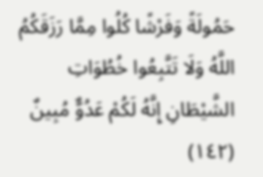حَمُولَةً وَفَرْشًا كُلُوا مِمَّا رَزَقَكُمُ اللَّهُ وَلَا تَتَّبِعُوا خُطُوَاتِ الشَّيْطَانِ إِنَّهُ لَكُمْ عَدُوٌّ مُبِينٌ (١٤٢)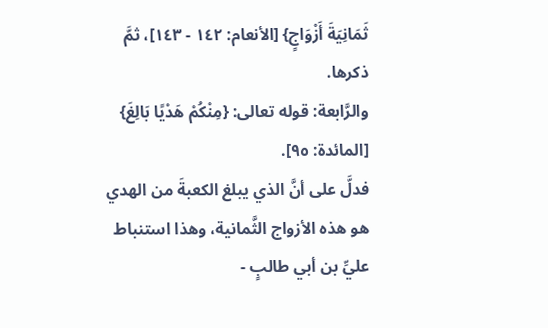ثَمَانِيَةَ أَزْوَاجٍ} [الأنعام: ١٤٢ - ١٤٣]، ثمَّ ذكرها.
والرَّابعة: قوله تعالى: {مِنْكُمْ هَدْيًا بَالِغَ} [المائدة: ٩٥].
فدلَّ على أنَّ الذي يبلغ الكعبةَ من الهدي هو هذه الأزواج الثَّمانية، وهذا استنباط عليِّ بن أبي طالبٍ -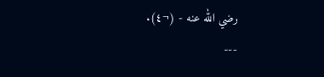رضي الله عنه - (¬٤).
---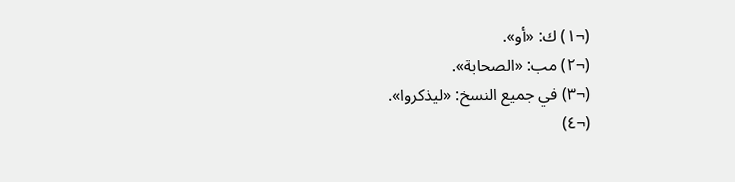(¬١) ك: «أو».
(¬٢) مب: «الصحابة».
(¬٣) في جميع النسخ: «ليذكروا».
(¬٤)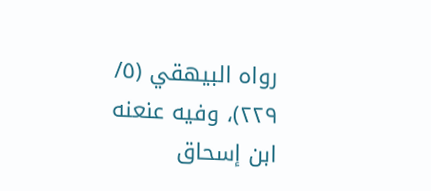رواه البيهقي (٥/ ٢٢٩)، وفيه عنعنه ابن إسحاق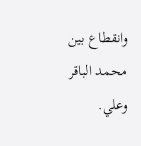وانقطاع بين محمد الباقر وعلي.